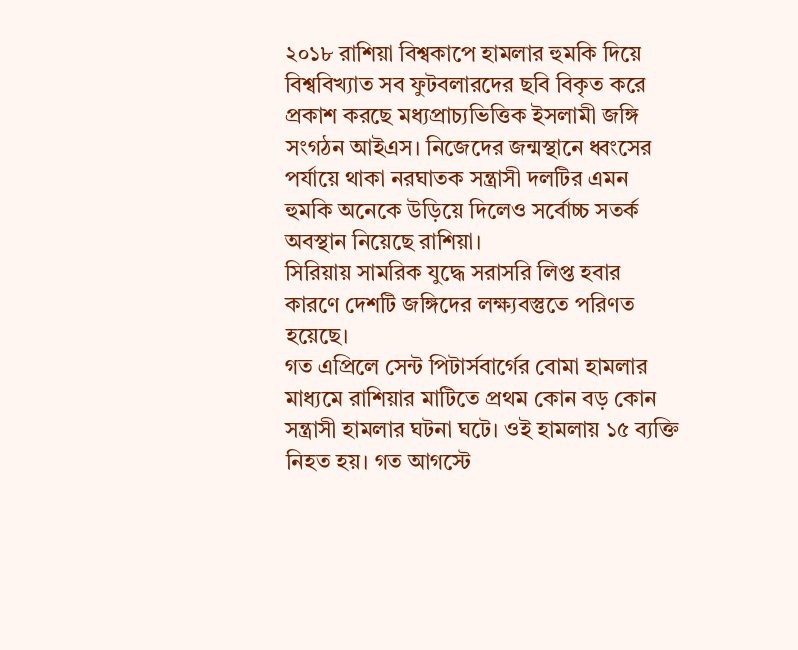২০১৮ রাশিয়া বিশ্বকাপে হামলার হুমকি দিয়ে বিশ্ববিখ্যাত সব ফুটবলারদের ছবি বিকৃত করে প্রকাশ করছে মধ্যপ্রাচ্যভিত্তিক ইসলামী জঙ্গি সংগঠন আইএস। নিজেদের জন্মস্থানে ধ্বংসের পর্যায়ে থাকা নরঘাতক সন্ত্রাসী দলটির এমন হুমকি অনেকে উড়িয়ে দিলেও সর্বোচ্চ সতর্ক অবস্থান নিয়েছে রাশিয়া।
সিরিয়ায় সামরিক যুদ্ধে সরাসরি লিপ্ত হবার কারণে দেশটি জঙ্গিদের লক্ষ্যবস্তুতে পরিণত হয়েছে।
গত এপ্রিলে সেন্ট পিটার্সবার্গের বোমা হামলার মাধ্যমে রাশিয়ার মাটিতে প্রথম কোন বড় কোন সন্ত্রাসী হামলার ঘটনা ঘটে। ওই হামলায় ১৫ ব্যক্তি নিহত হয়। গত আগস্টে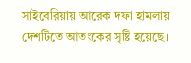সাইবেরিয়ায় আরেক দফা হামলায় দেশটিতে আতংকের সৃষ্টি হয়েছে।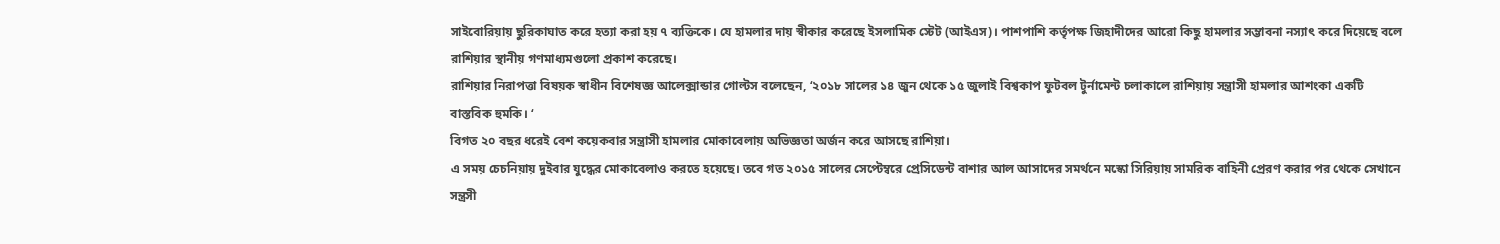সাইবোরিয়ায় ছুরিকাঘাত করে হত্যা করা হয় ৭ ব্যক্তিকে। যে হামলার দায় স্বীকার করেছে ইসলামিক স্টেট (আইএস)। পাশপাশি কর্তৃপক্ষ জিহাদীদের আরো কিছু হামলার সম্ভাবনা নস্যাৎ করে দিয়েছে বলে রাশিয়ার স্থানীয় গণমাধ্যমগুলো প্রকাশ করেছে।
রাশিয়ার নিরাপত্তা বিষয়ক স্বাধীন বিশেষজ্ঞ আলেক্সান্ডার গোল্টস বলেছেন, ‘২০১৮ সালের ১৪ জুন থেকে ১৫ জুলাই বিশ্বকাপ ফুটবল টুর্নামেন্ট চলাকালে রাশিয়ায় সন্ত্রাসী হামলার আশংকা একটি বাস্তবিক হুমকি। ‘
বিগত ২০ বছর ধরেই বেশ কয়েকবার সন্ত্রাসী হামলার মোকাবেলায় অভিজ্ঞতা অর্জন করে আসছে রাশিয়া।
এ সময় চেচনিয়ায় দুইবার যুদ্ধের মোকাবেলাও করতে হয়েছে। তবে গত ২০১৫ সালের সেপ্টেম্বরে প্রেসিডেন্ট বাশার আল আসাদের সমর্থনে মস্কো সিরিয়ায় সামরিক বাহিনী প্রেরণ করার পর থেকে সেখানে সন্ত্রসী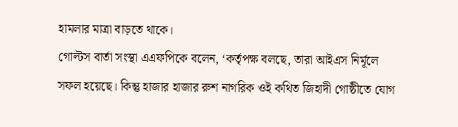হামলার মাত্রা বাড়তে থাকে।
গোল্টস বার্তা সংস্থা এএফপিকে বলেন, ‘কর্তৃপক্ষ বলছে, তারা আইএস নির্মূলে সফল হয়েছে। কিন্তু হাজার হাজার রুশ নাগরিক ওই কথিত জিহাদী গোষ্ঠীতে যোগ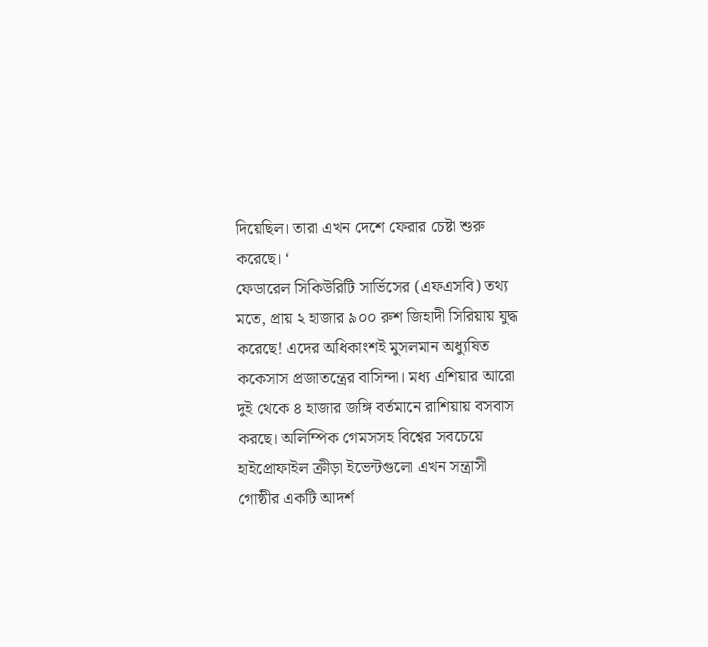দিয়েছিল। তারা এখন দেশে ফেরার চেষ্টা শুরু করেছে। ‘
ফেডারেল সিকিউরিটি সার্ভিসের (এফএসবি) তথ্য মতে, প্রায় ২ হাজার ৯০০ রুশ জিহাদী সিরিয়ায় যুদ্ধ করেছে! এদের অধিকাংশই মুসলমান অধ্যুষিত ককেসাস প্রজাতন্ত্রের বাসিন্দা। মধ্য এশিয়ার আরো দুই থেকে ৪ হাজার জঙ্গি বর্তমানে রাশিয়ায় বসবাস করছে। অলিম্পিক গেমসসহ বিশ্বের সবচেয়ে হাইপ্রোফাইল ক্রীড়া ইভেন্টগুলো এখন সন্ত্রাসী গোষ্ঠীর একটি আদর্শ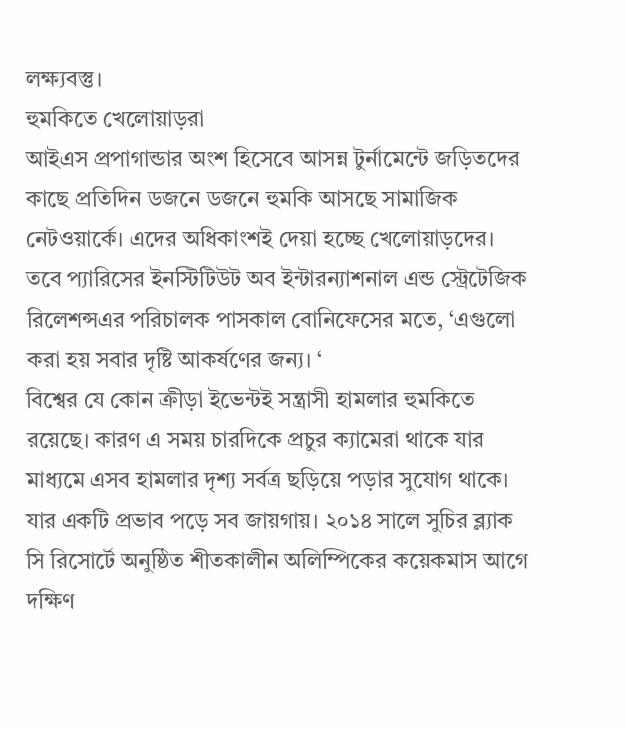লক্ষ্যবস্তু।
হুমকিতে খেলোয়াড়রা
আইএস প্রপাগান্ডার অংশ হিসেবে আসন্ন টুর্নামেন্টে জড়িতদের কাছে প্রতিদিন ডজনে ডজনে হুমকি আসছে সামাজিক নেটওয়ার্কে। এদের অধিকাংশই দেয়া হচ্ছে খেলোয়াড়দের। তবে প্যারিসের ইনস্টিটিউট অব ইন্টারন্যাশনাল এন্ড স্ট্রেটেজিক রিলেশন্সএর পরিচালক পাসকাল বোনিফেসের মতে, ‘এগুলো করা হয় সবার দৃষ্টি আকর্ষণের জন্য। ‘
বিশ্বের যে কোন ক্রীড়া ইভেন্টই সন্ত্রাসী হামলার হুমকিতে রয়েছে। কারণ এ সময় চারদিকে প্রচুর ক্যামেরা থাকে যার মাধ্যমে এসব হামলার দৃশ্য সর্বত্র ছড়িয়ে পড়ার সুযোগ থাকে। যার একটি প্রভাব পড়ে সব জায়গায়। ২০১৪ সালে সুচির ব্ল্যাক সি রিসোর্টে অনুষ্ঠিত শীতকালীন অলিম্পিকের কয়েকমাস আগে দক্ষিণ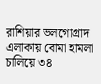রাশিয়ার ভলগোগ্রাদ এলাকায় বোমা হামলা চালিয়ে ৩৪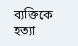ব্যক্তিকে হত্যা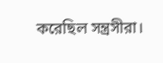করেছিল সন্ত্রসীরা।